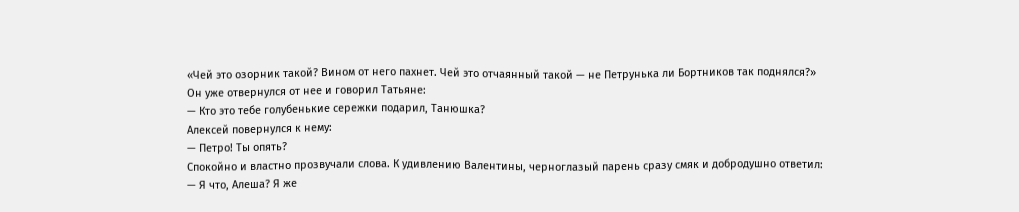«Чей это озорник такой? Вином от него пахнет. Чей это отчаянный такой — не Петрунька ли Бортников так поднялся?»
Он уже отвернулся от нее и говорил Татьяне:
— Кто это тебе голубенькие сережки подарил, Танюшка?
Алексей повернулся к нему:
— Петро! Ты опять?
Спокойно и властно прозвучали слова. К удивлению Валентины, черноглазый парень сразу смяк и добродушно ответил:
— Я что, Алеша? Я же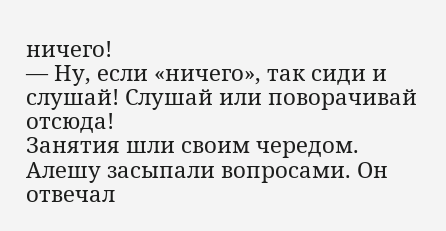ничего!
— Ну, если «ничего», так сиди и слушай! Слушай или поворачивай отсюда!
Занятия шли своим чередом. Алешу засыпали вопросами. Он отвечал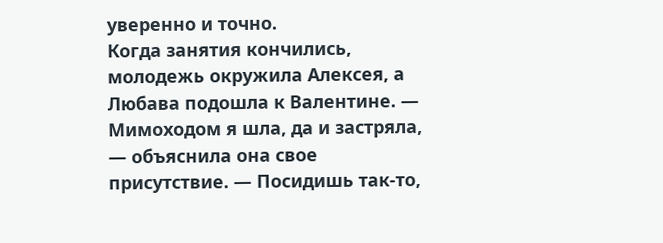уверенно и точно.
Когда занятия кончились, молодежь окружила Алексея, а Любава подошла к Валентине. — Мимоходом я шла, да и застряла, — объяснила она свое присутствие. — Посидишь так-то,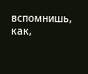вспомнишь, как,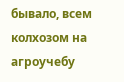бывало, всем колхозом на агроучебу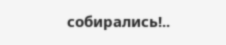собирались!..